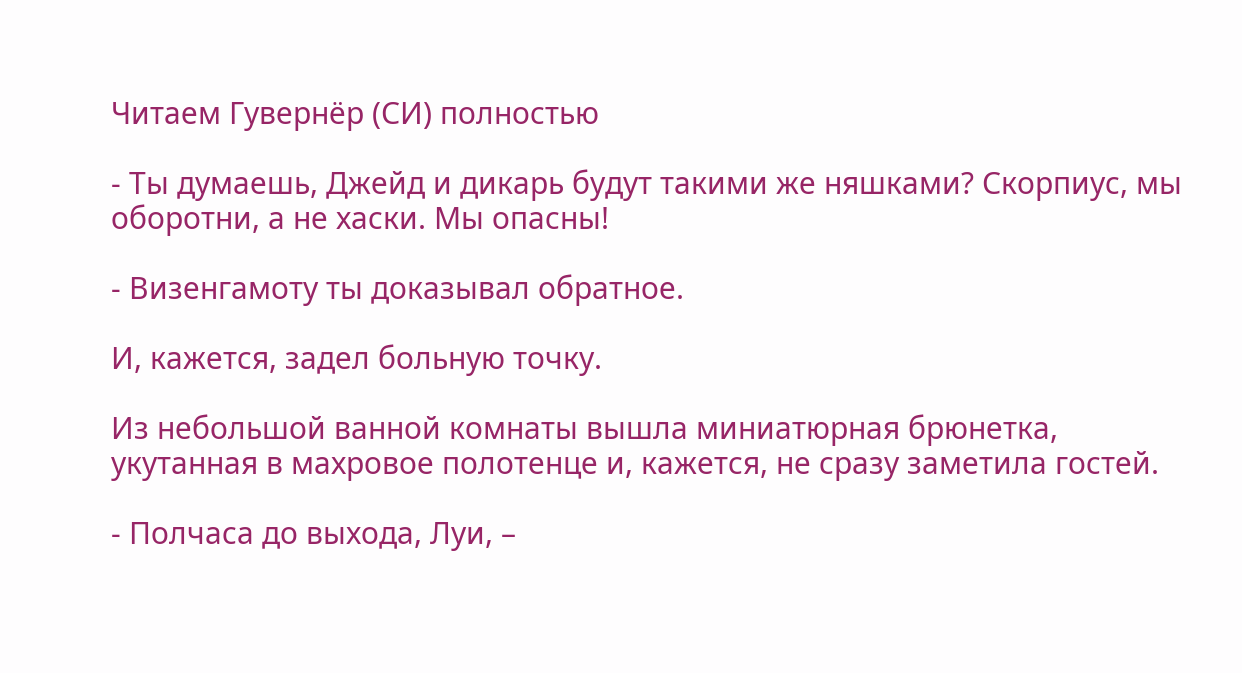Читаем Гувернёр (СИ) полностью

- Ты думаешь, Джейд и дикарь будут такими же няшками? Скорпиус, мы оборотни, а не хаски. Мы опасны!

- Визенгамоту ты доказывал обратное.

И, кажется, задел больную точку.

Из небольшой ванной комнаты вышла миниатюрная брюнетка, укутанная в махровое полотенце и, кажется, не сразу заметила гостей.

- Полчаса до выхода, Луи, –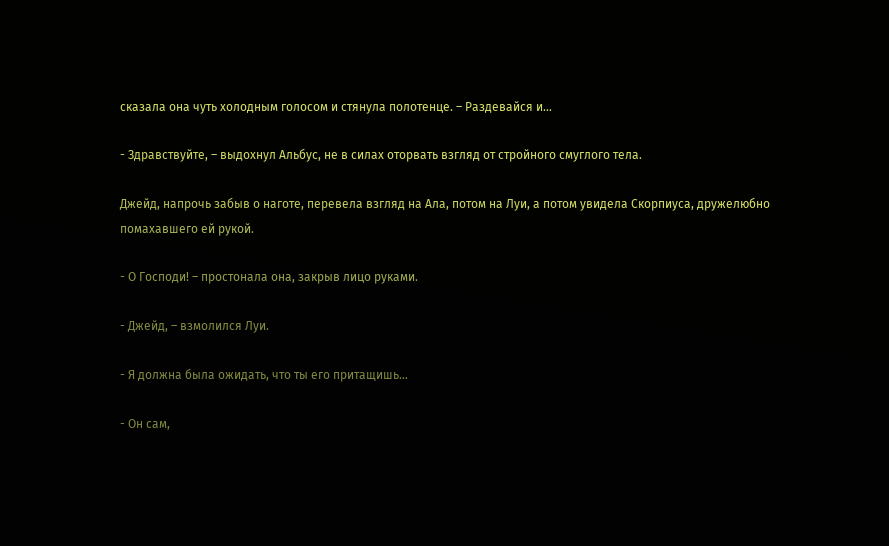сказала она чуть холодным голосом и стянула полотенце. – Раздевайся и…

- Здравствуйте, – выдохнул Альбус, не в силах оторвать взгляд от стройного смуглого тела.

Джейд, напрочь забыв о наготе, перевела взгляд на Ала, потом на Луи, а потом увидела Скорпиуса, дружелюбно помахавшего ей рукой.

- О Господи! – простонала она, закрыв лицо руками.

- Джейд, – взмолился Луи.

- Я должна была ожидать, что ты его притащишь…

- Он сам,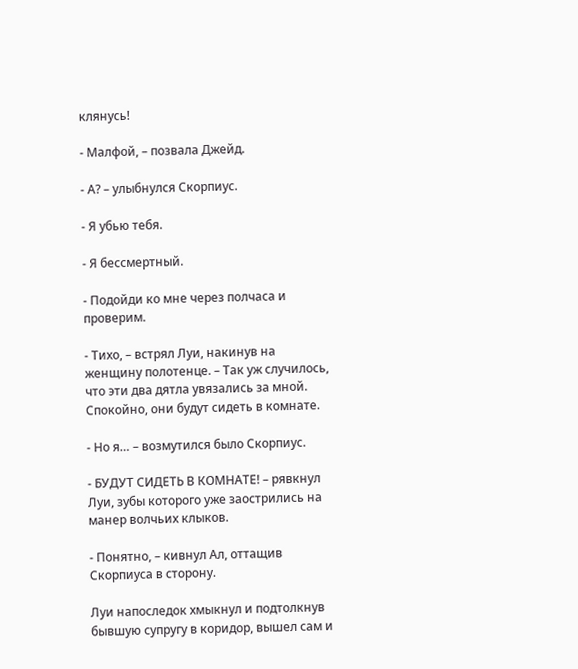клянусь!

- Малфой, – позвала Джейд.

- А? – улыбнулся Скорпиус.

- Я убью тебя.

- Я бессмертный.

- Подойди ко мне через полчаса и проверим.

- Тихо, – встрял Луи, накинув на женщину полотенце. – Так уж случилось, что эти два дятла увязались за мной. Спокойно, они будут сидеть в комнате.

- Но я… – возмутился было Скорпиус.

- БУДУТ СИДЕТЬ В КОМНАТЕ! – рявкнул Луи, зубы которого уже заострились на манер волчьих клыков.

- Понятно, – кивнул Ал, оттащив Скорпиуса в сторону.

Луи напоследок хмыкнул и подтолкнув бывшую супругу в коридор, вышел сам и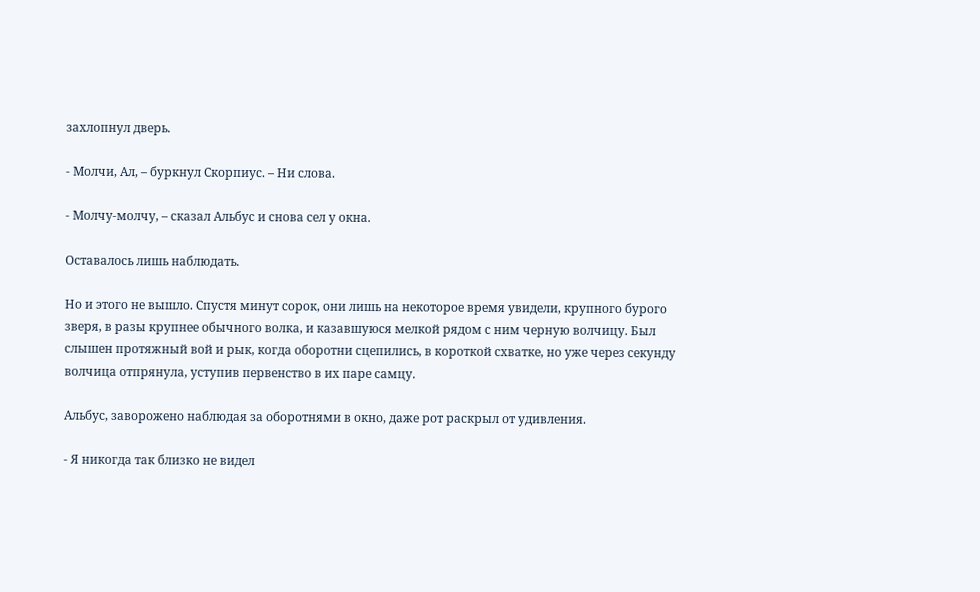захлопнул дверь.

- Молчи, Ал, – буркнул Скорпиус. – Ни слова.

- Молчу-молчу, – сказал Альбус и снова сел у окна.

Оставалось лишь наблюдать.

Но и этого не вышло. Спустя минут сорок, они лишь на некоторое время увидели, крупного бурого зверя, в разы крупнее обычного волка, и казавшуюся мелкой рядом с ним черную волчицу. Был слышен протяжный вой и рык, когда оборотни сцепились, в короткой схватке, но уже через секунду волчица отпрянула, уступив первенство в их паре самцу.

Альбус, заворожено наблюдая за оборотнями в окно, даже рот раскрыл от удивления.

- Я никогда так близко не видел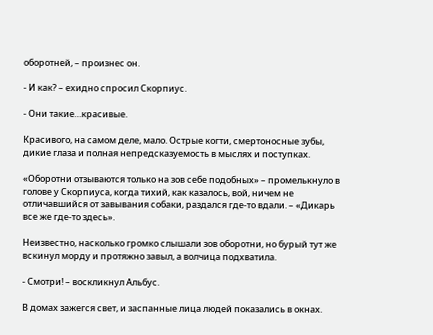оборотней, – произнес он.

- И как? – ехидно спросил Скорпиус.

- Они такие…красивые.

Красивого, на самом деле, мало. Острые когти, смертоносные зубы, дикие глаза и полная непредсказуемость в мыслях и поступках.

«Оборотни отзываются только на зов себе подобных» – промелькнуло в голове у Скорпиуса, когда тихий, как казалось, вой, ничем не отличавшийся от завывания собаки, раздался где-то вдали. – «Дикарь все же где-то здесь».

Неизвестно, насколько громко слышали зов оборотни, но бурый тут же вскинул морду и протяжно завыл, а волчица подхватила.

- Смотри! – воскликнул Альбус.

В домах зажегся свет, и заспанные лица людей показались в окнах.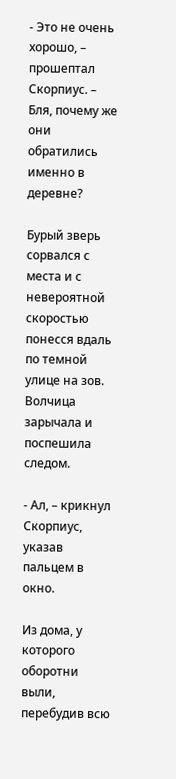- Это не очень хорошо, – прошептал Скорпиус. – Бля, почему же они обратились именно в деревне?

Бурый зверь сорвался с места и с невероятной скоростью понесся вдаль по темной улице на зов. Волчица зарычала и поспешила следом.

- Ал, – крикнул Скорпиус, указав пальцем в окно.

Из дома, у которого оборотни выли, перебудив всю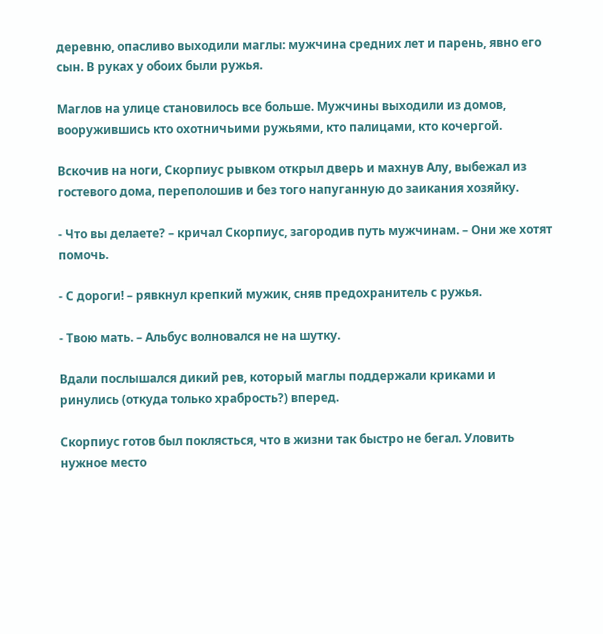деревню, опасливо выходили маглы: мужчина средних лет и парень, явно его сын. В руках у обоих были ружья.

Маглов на улице становилось все больше. Мужчины выходили из домов, вооружившись кто охотничьими ружьями, кто палицами, кто кочергой.

Вскочив на ноги, Скорпиус рывком открыл дверь и махнув Алу, выбежал из гостевого дома, переполошив и без того напуганную до заикания хозяйку.

- Что вы делаете? – кричал Скорпиус, загородив путь мужчинам. – Они же хотят помочь.

- С дороги! – рявкнул крепкий мужик, сняв предохранитель с ружья.

- Твою мать. – Альбус волновался не на шутку.

Вдали послышался дикий рев, который маглы поддержали криками и ринулись (откуда только храбрость?) вперед.

Скорпиус готов был поклясться, что в жизни так быстро не бегал. Уловить нужное место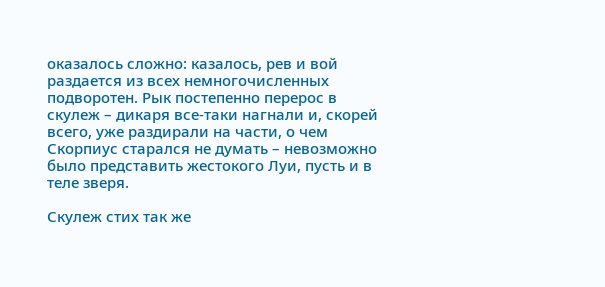оказалось сложно: казалось, рев и вой раздается из всех немногочисленных подворотен. Рык постепенно перерос в скулеж – дикаря все-таки нагнали и, скорей всего, уже раздирали на части, о чем Скорпиус старался не думать – невозможно было представить жестокого Луи, пусть и в теле зверя.

Скулеж стих так же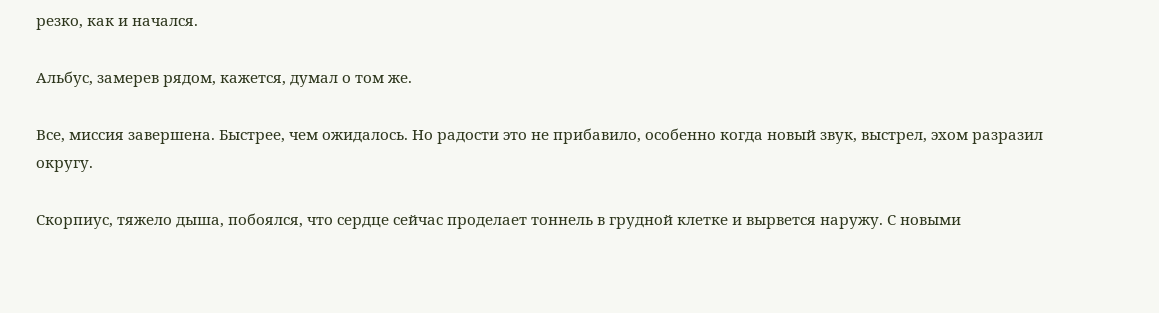резко, как и начался.

Альбус, замерев рядом, кажется, думал о том же.

Все, миссия завершена. Быстрее, чем ожидалось. Но радости это не прибавило, особенно когда новый звук, выстрел, эхом разразил округу.

Скорпиус, тяжело дыша, побоялся, что сердце сейчас проделает тоннель в грудной клетке и вырвется наружу. С новыми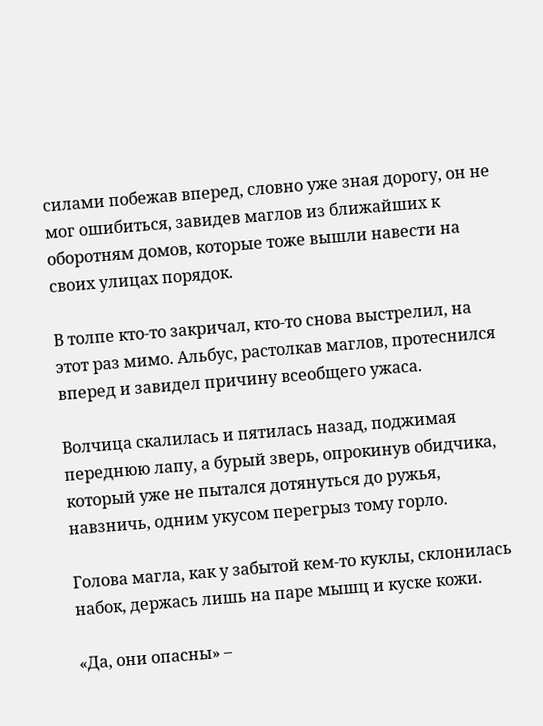силами побежав вперед, словно уже зная дорогу, он не мог ошибиться, завидев маглов из ближайших к оборотням домов, которые тоже вышли навести на своих улицах порядок.

В толпе кто-то закричал, кто-то снова выстрелил, на этот раз мимо. Альбус, растолкав маглов, протеснился вперед и завидел причину всеобщего ужаса.

Волчица скалилась и пятилась назад, поджимая переднюю лапу, а бурый зверь, опрокинув обидчика, который уже не пытался дотянуться до ружья, навзничь, одним укусом перегрыз тому горло.

Голова магла, как у забытой кем-то куклы, склонилась набок, держась лишь на паре мышц и куске кожи.

«Да, они опасны» –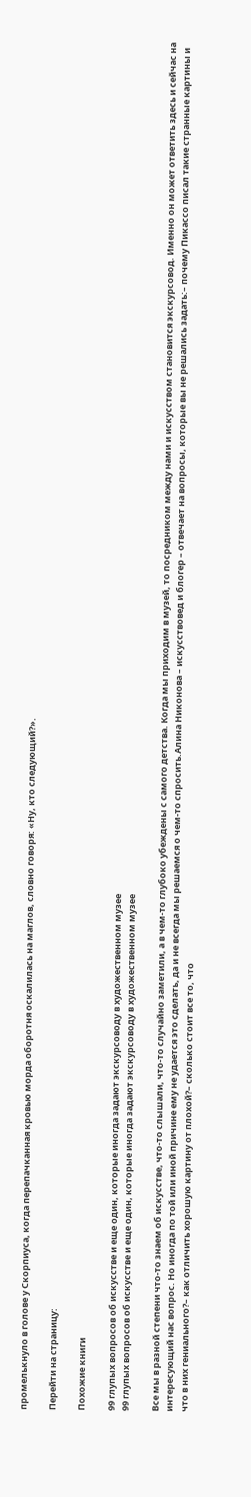промелькнуло в голове у Скорпиуса, когда перепачканная кровью морда оборотня оскалилась на маглов, словно говоря: «Ну, кто следующий?».

Перейти на страницу:

Похожие книги

99 глупых вопросов об искусстве и еще один, которые иногда задают экскурсоводу в художественном музее
99 глупых вопросов об искусстве и еще один, которые иногда задают экскурсоводу в художественном музее

Все мы в разной степени что-то знаем об искусстве, что-то слышали, что-то случайно заметили, а в чем-то глубоко убеждены с самого детства. Когда мы приходим в музей, то посредником между нами и искусством становится экскурсовод. Именно он может ответить здесь и сейчас на интересующий нас вопрос. Но иногда по той или иной причине ему не удается это сделать, да и не всегда мы решаемся о чем-то спросить.Алина Никонова – искусствовед и блогер – отвечает на вопросы, которые вы не решались задать:– почему Пикассо писал такие странные картины и что в них гениального?– как отличить хорошую картину от плохой?– сколько стоит все то, что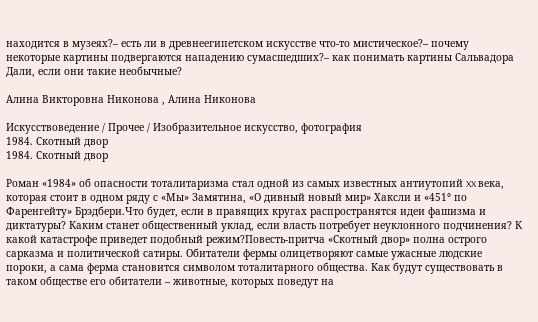находится в музеях?– есть ли в древнеегипетском искусстве что-то мистическое?– почему некоторые картины подвергаются нападению сумасшедших?– как понимать картины Сальвадора Дали, если они такие необычные?

Алина Викторовна Никонова , Алина Никонова

Искусствоведение / Прочее / Изобразительное искусство, фотография
1984. Скотный двор
1984. Скотный двор

Роман «1984» об опасности тоталитаризма стал одной из самых известных антиутопий XX века, которая стоит в одном ряду с «Мы» Замятина, «О дивный новый мир» Хаксли и «451° по Фаренгейту» Брэдбери.Что будет, если в правящих кругах распространятся идеи фашизма и диктатуры? Каким станет общественный уклад, если власть потребует неуклонного подчинения? К какой катастрофе приведет подобный режим?Повесть-притча «Скотный двор» полна острого сарказма и политической сатиры. Обитатели фермы олицетворяют самые ужасные людские пороки, а сама ферма становится символом тоталитарного общества. Как будут существовать в таком обществе его обитатели – животные, которых поведут на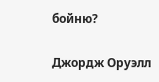бойню?

Джордж Оруэлл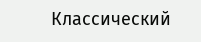Классический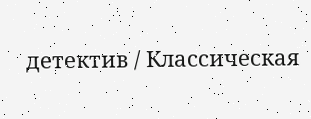детектив / Классическая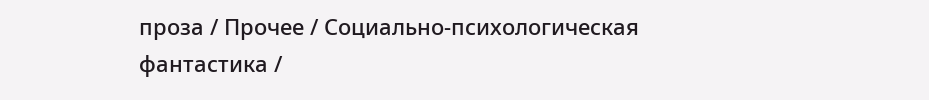проза / Прочее / Социально-психологическая фантастика /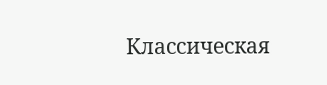Классическая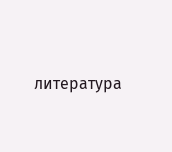литература